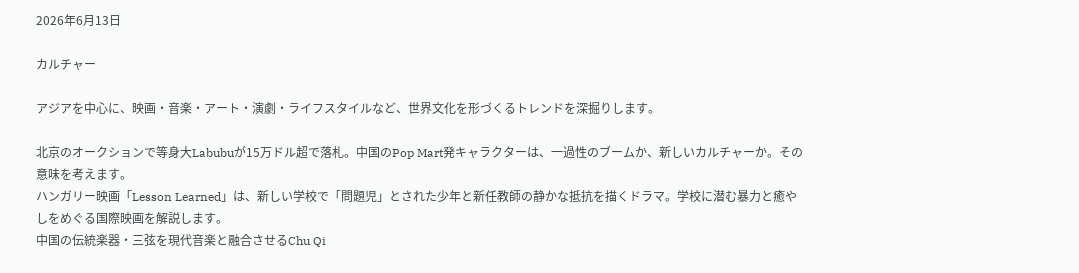2026年6月13日

カルチャー

アジアを中心に、映画・音楽・アート・演劇・ライフスタイルなど、世界文化を形づくるトレンドを深掘りします。

北京のオークションで等身大Labubuが15万ドル超で落札。中国のPop Mart発キャラクターは、一過性のブームか、新しいカルチャーか。その意味を考えます。
ハンガリー映画「Lesson Learned」は、新しい学校で「問題児」とされた少年と新任教師の静かな抵抗を描くドラマ。学校に潜む暴力と癒やしをめぐる国際映画を解説します。
中国の伝統楽器・三弦を現代音楽と融合させるChu Qi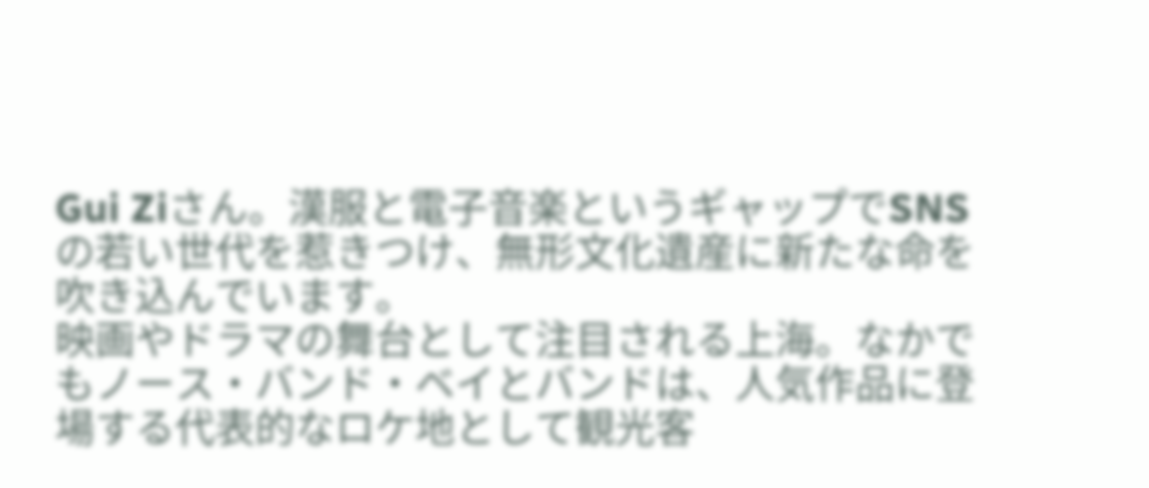Gui Ziさん。漢服と電子音楽というギャップでSNSの若い世代を惹きつけ、無形文化遺産に新たな命を吹き込んでいます。
映画やドラマの舞台として注目される上海。なかでもノース・バンド・ベイとバンドは、人気作品に登場する代表的なロケ地として観光客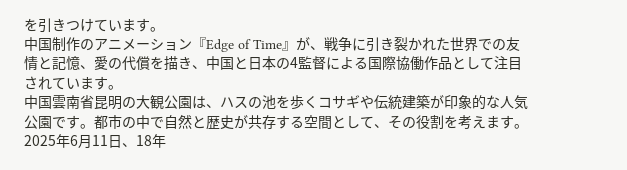を引きつけています。
中国制作のアニメーション『Edge of Time』が、戦争に引き裂かれた世界での友情と記憶、愛の代償を描き、中国と日本の4監督による国際協働作品として注目されています。
中国雲南省昆明の大観公園は、ハスの池を歩くコサギや伝統建築が印象的な人気公園です。都市の中で自然と歴史が共存する空間として、その役割を考えます。
2025年6月11日、18年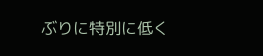ぶりに特別に低く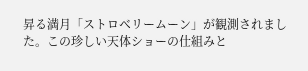昇る満月「ストロベリームーン」が観測されました。この珍しい天体ショーの仕組みと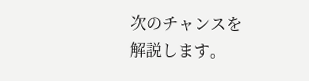次のチャンスを解説します。